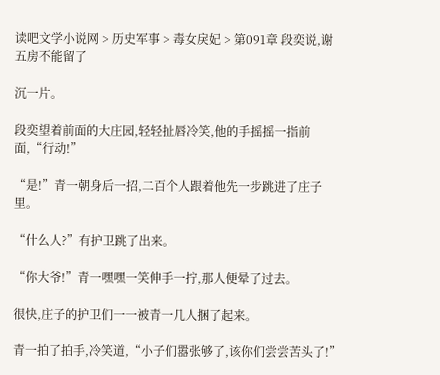读吧文学小说网 > 历史军事 > 毒女戾妃 > 第091章 段奕说,谢五房不能留了

沉一片。

段奕望着前面的大庄园,轻轻扯唇冷笑,他的手摇摇一指前面,“行动!”

“是!”青一朝身后一招,二百个人跟着他先一步跳进了庄子里。

“什么人?”有护卫跳了出来。

“你大爷!”青一嘿嘿一笑伸手一拧,那人便晕了过去。

很快,庄子的护卫们一一被青一几人捆了起来。

青一拍了拍手,冷笑道,“小子们嚣张够了,该你们尝尝苦头了!”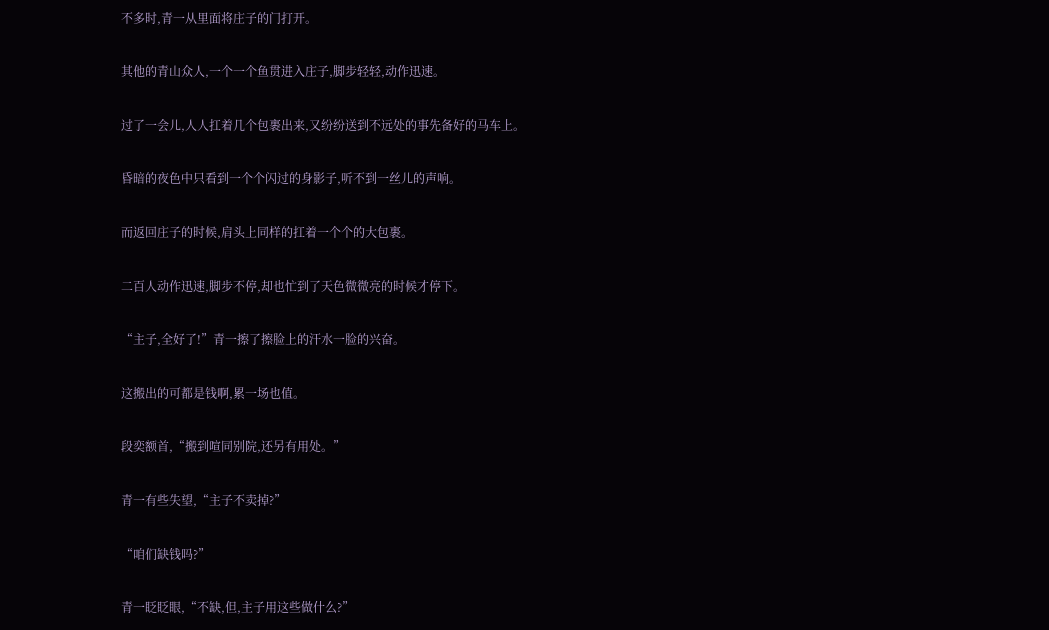不多时,青一从里面将庄子的门打开。

其他的青山众人,一个一个鱼贯进入庄子,脚步轻轻,动作迅速。

过了一会儿,人人扛着几个包裹出来,又纷纷送到不远处的事先备好的马车上。

昏暗的夜色中只看到一个个闪过的身影子,听不到一丝儿的声响。

而返回庄子的时候,肩头上同样的扛着一个个的大包裹。

二百人动作迅速,脚步不停,却也忙到了天色微微亮的时候才停下。

“主子,全好了!”青一擦了擦脸上的汗水一脸的兴奋。

这搬出的可都是钱啊,累一场也值。

段奕额首,“搬到喧同别院,还另有用处。”

青一有些失望,“主子不卖掉?”

“咱们缺钱吗?”

青一眨眨眼,“不缺,但,主子用这些做什么?”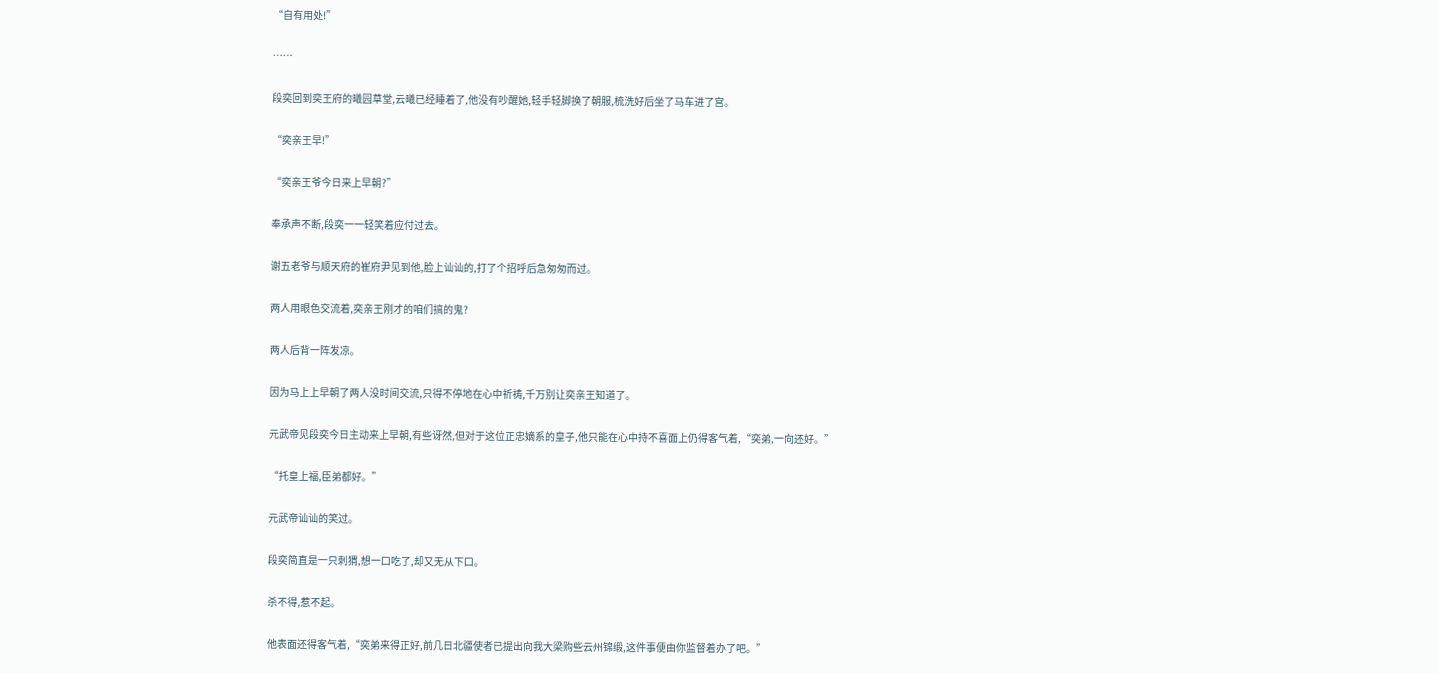“自有用处!”

……

段奕回到奕王府的曦园草堂,云曦已经睡着了,他没有吵醒她,轻手轻脚换了朝服,梳洗好后坐了马车进了宫。

“奕亲王早!”

“奕亲王爷今日来上早朝?”

奉承声不断,段奕一一轻笑着应付过去。

谢五老爷与顺天府的崔府尹见到他,脸上讪讪的,打了个招呼后急匆匆而过。

两人用眼色交流着,奕亲王刚才的咱们搞的鬼?

两人后背一阵发凉。

因为马上上早朝了两人没时间交流,只得不停地在心中祈祷,千万别让奕亲王知道了。

元武帝见段奕今日主动来上早朝,有些讶然,但对于这位正忠嫡系的皇子,他只能在心中持不喜面上仍得客气着,“奕弟,一向还好。”

“托皇上福,臣弟都好。”

元武帝讪讪的笑过。

段奕简直是一只刺猬,想一口吃了,却又无从下口。

杀不得,惹不起。

他表面还得客气着,“奕弟来得正好,前几日北疆使者已提出向我大梁购些云州锦缎,这件事便由你监督着办了吧。”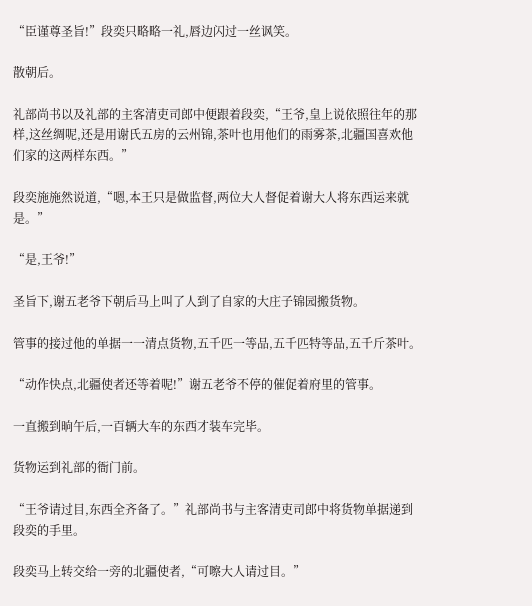“臣谨尊圣旨!”段奕只略略一礼,唇边闪过一丝讽笑。

散朝后。

礼部尚书以及礼部的主客清吏司郎中便跟着段奕,“王爷,皇上说依照往年的那样,这丝绸呢,还是用谢氏五房的云州锦,茶叶也用他们的雨雾茶,北疆国喜欢他们家的这两样东西。”

段奕施施然说道,“嗯,本王只是做监督,两位大人督促着谢大人将东西运来就是。”

“是,王爷!”

圣旨下,谢五老爷下朝后马上叫了人到了自家的大庄子锦园搬货物。

管事的接过他的单据一一清点货物,五千匹一等品,五千匹特等品,五千斤茶叶。

“动作快点,北疆使者还等着呢!”谢五老爷不停的催促着府里的管事。

一直搬到晌午后,一百辆大车的东西才装车完毕。

货物运到礼部的衙门前。

“王爷请过目,东西全齐备了。”礼部尚书与主客清吏司郎中将货物单据递到段奕的手里。

段奕马上转交给一旁的北疆使者,“可嚓大人请过目。”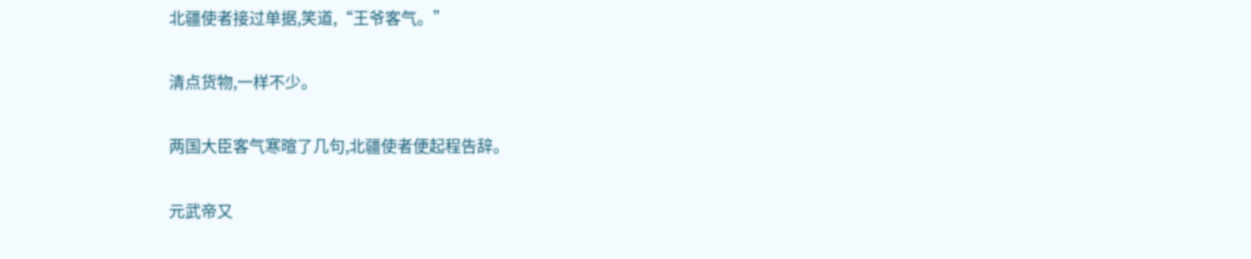北疆使者接过单据,笑道,“王爷客气。”

清点货物,一样不少。

两国大臣客气寒暄了几句,北疆使者便起程告辞。

元武帝又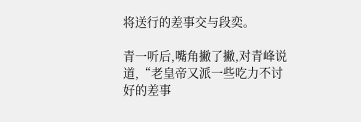将送行的差事交与段奕。

青一听后,嘴角撇了撇,对青峰说道,“老皇帝又派一些吃力不讨好的差事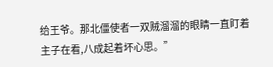给王爷。那北僵使者一双贼溜溜的眼睛一直盯着主子在看,八成起着坏心思。”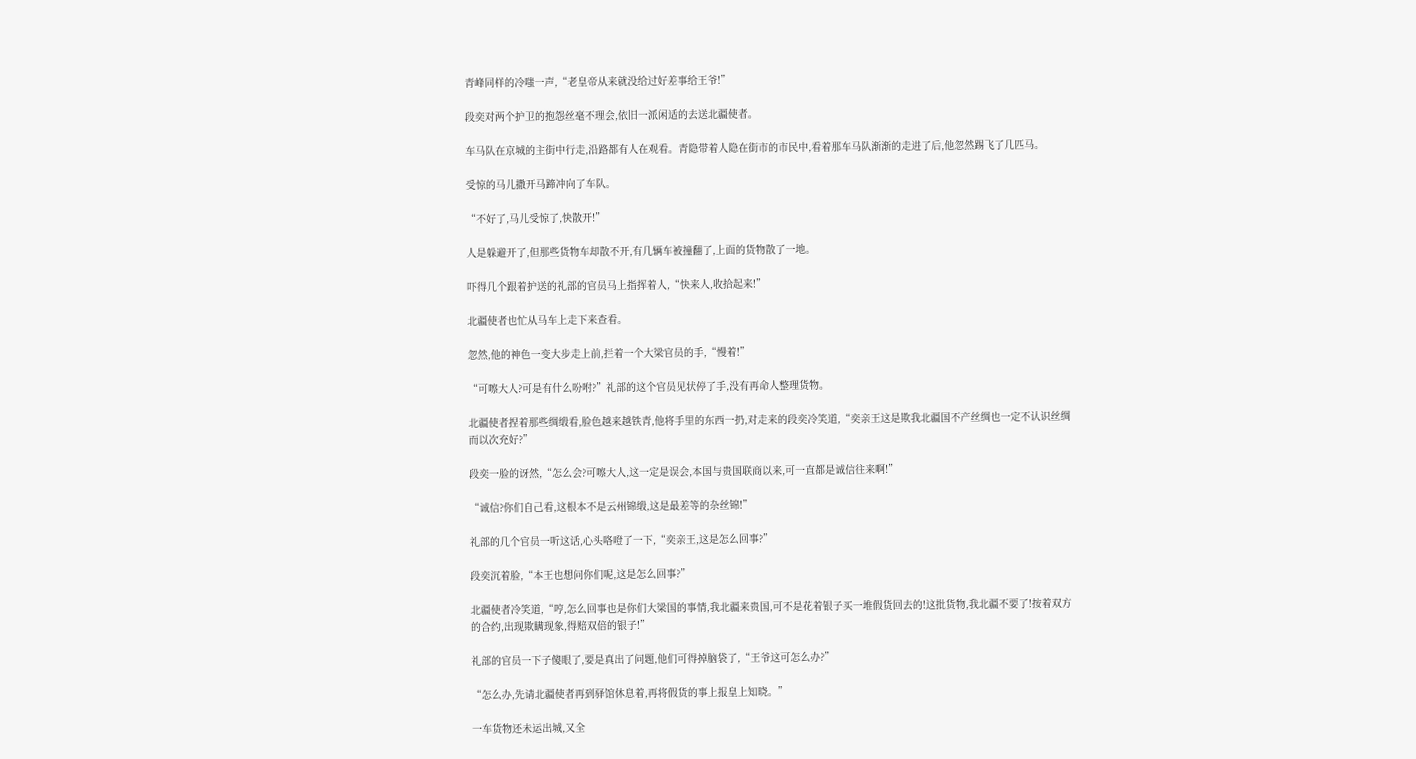青峰同样的冷嗤一声,“老皇帝从来就没给过好差事给王爷!”

段奕对两个护卫的抱怨丝毫不理会,依旧一派闲适的去送北疆使者。

车马队在京城的主街中行走,沿路都有人在观看。青隐带着人隐在街市的市民中,看着那车马队渐渐的走进了后,他忽然踢飞了几匹马。

受惊的马儿撒开马蹄冲向了车队。

“不好了,马儿受惊了,快散开!”

人是躲避开了,但那些货物车却散不开,有几辆车被撞翻了,上面的货物散了一地。

吓得几个跟着护送的礼部的官员马上指挥着人,“快来人,收拾起来!”

北疆使者也忙从马车上走下来查看。

忽然,他的神色一变大步走上前,拦着一个大梁官员的手,“慢着!”

“可嚓大人?可是有什么吩咐?”礼部的这个官员见状停了手,没有再命人整理货物。

北疆使者捏着那些绸缎看,脸色越来越铁青,他将手里的东西一扔,对走来的段奕冷笑道,“奕亲王这是欺我北疆国不产丝绸也一定不认识丝绸而以次充好?”

段奕一脸的讶然,“怎么会?可嚓大人,这一定是误会,本国与贵国联商以来,可一直都是诚信往来啊!”

“诚信?你们自己看,这根本不是云州锦缎,这是最差等的杂丝锦!”

礼部的几个官员一听这话,心头咯噔了一下,“奕亲王,这是怎么回事?”

段奕沉着脸,“本王也想问你们呢,这是怎么回事?”

北疆使者冷笑道,“哼,怎么回事也是你们大梁国的事情,我北疆来贵国,可不是花着银子买一堆假货回去的!这批货物,我北疆不要了!按着双方的合约,出现欺瞒现象,得赔双倍的银子!”

礼部的官员一下子傻眼了,要是真出了问题,他们可得掉脑袋了,“王爷这可怎么办?”

“怎么办,先请北疆使者再到驿馆休息着,再将假货的事上报皇上知晓。”

一车货物还未运出城,又全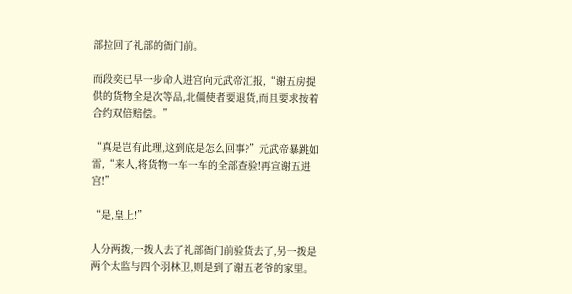部拉回了礼部的衙门前。

而段奕已早一步命人进宫向元武帝汇报,“谢五房提供的货物全是次等品,北僵使者要退货,而且要求按着合约双倍赔偿。”

“真是岂有此理,这到底是怎么回事?”元武帝暴跳如雷,“来人,将货物一车一车的全部查验!再宣谢五进宫!”

“是,皇上!”

人分两拨,一拨人去了礼部衙门前验货去了,另一拨是两个太监与四个羽林卫,则是到了谢五老爷的家里。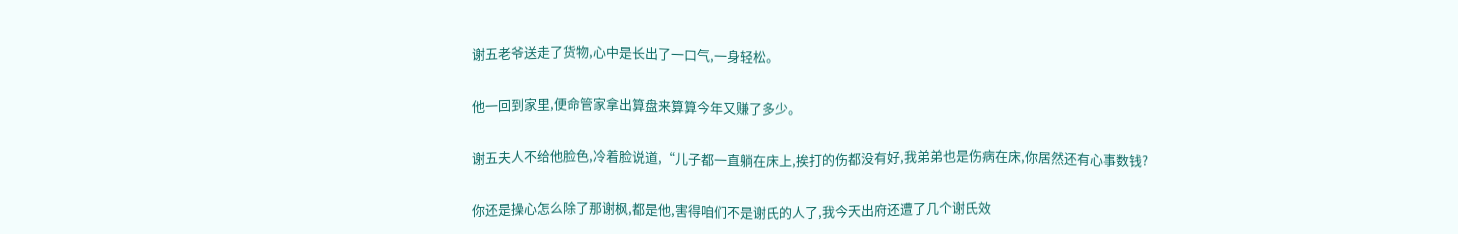谢五老爷送走了货物,心中是长出了一口气,一身轻松。

他一回到家里,便命管家拿出算盘来算算今年又赚了多少。

谢五夫人不给他脸色,冷着脸说道,“儿子都一直躺在床上,挨打的伤都没有好,我弟弟也是伤病在床,你居然还有心事数钱?

你还是操心怎么除了那谢枫,都是他,害得咱们不是谢氏的人了,我今天出府还遭了几个谢氏效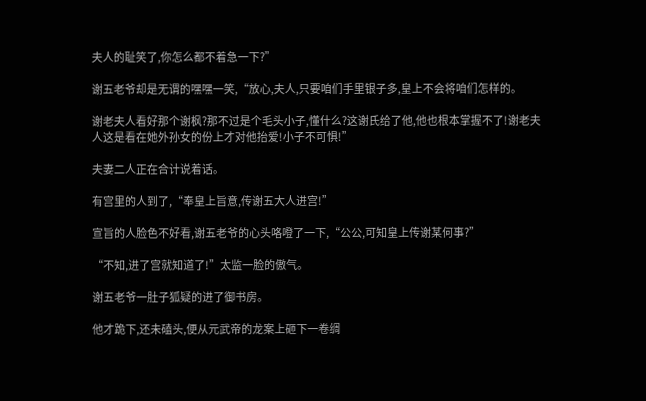夫人的耻笑了,你怎么都不着急一下?”

谢五老爷却是无谓的嘿嘿一笑,“放心,夫人,只要咱们手里银子多,皇上不会将咱们怎样的。

谢老夫人看好那个谢枫?那不过是个毛头小子,懂什么?这谢氏给了他,他也根本掌握不了!谢老夫人这是看在她外孙女的份上才对他抬爱!小子不可惧!”

夫妻二人正在合计说着话。

有宫里的人到了,“奉皇上旨意,传谢五大人进宫!”

宣旨的人脸色不好看,谢五老爷的心头咯噔了一下,“公公,可知皇上传谢某何事?”

“不知,进了宫就知道了!”太监一脸的傲气。

谢五老爷一肚子狐疑的进了御书房。

他才跪下,还未磕头,便从元武帝的龙案上砸下一卷绸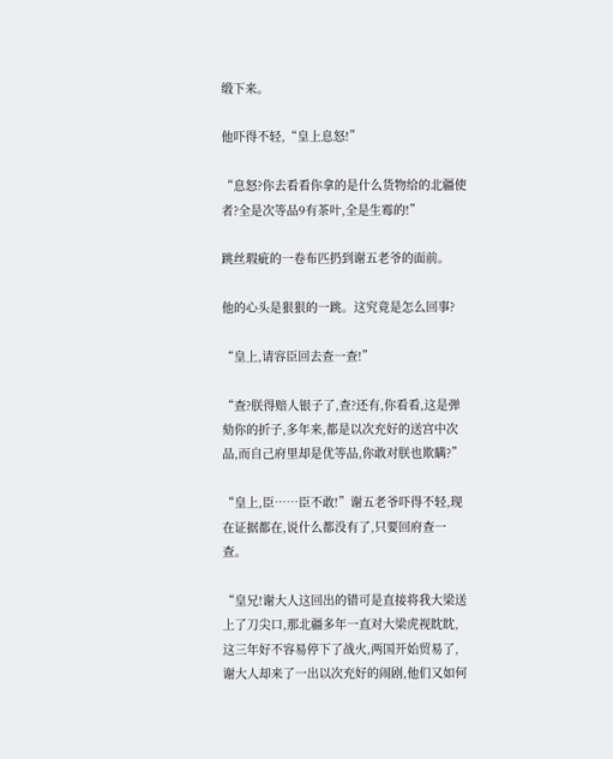缎下来。

他吓得不轻,“皇上息怒!”

“息怒?你去看看你拿的是什么货物给的北疆使者?全是次等品9有茶叶,全是生霉的!”

跳丝瑕疵的一卷布匹扔到谢五老爷的面前。

他的心头是狠狠的一跳。这究竟是怎么回事?

“皇上,请容臣回去查一查!”

“查?朕得赔人银子了,查?还有,你看看,这是弹劾你的折子,多年来,都是以次充好的送宫中次品,而自己府里却是优等品,你敢对朕也欺瞒?”

“皇上,臣……臣不敢!”谢五老爷吓得不轻,现在证据都在,说什么都没有了,只要回府查一查。

“皇兄!谢大人这回出的错可是直接将我大梁送上了刀尖口,那北疆多年一直对大梁虎视眈眈,这三年好不容易停下了战火,两国开始贸易了,谢大人却来了一出以次充好的闹剧,他们又如何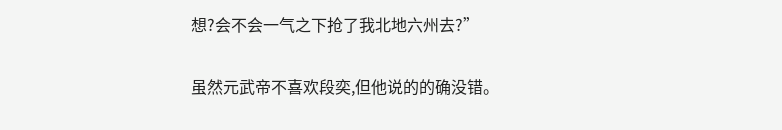想?会不会一气之下抢了我北地六州去?”

虽然元武帝不喜欢段奕,但他说的的确没错。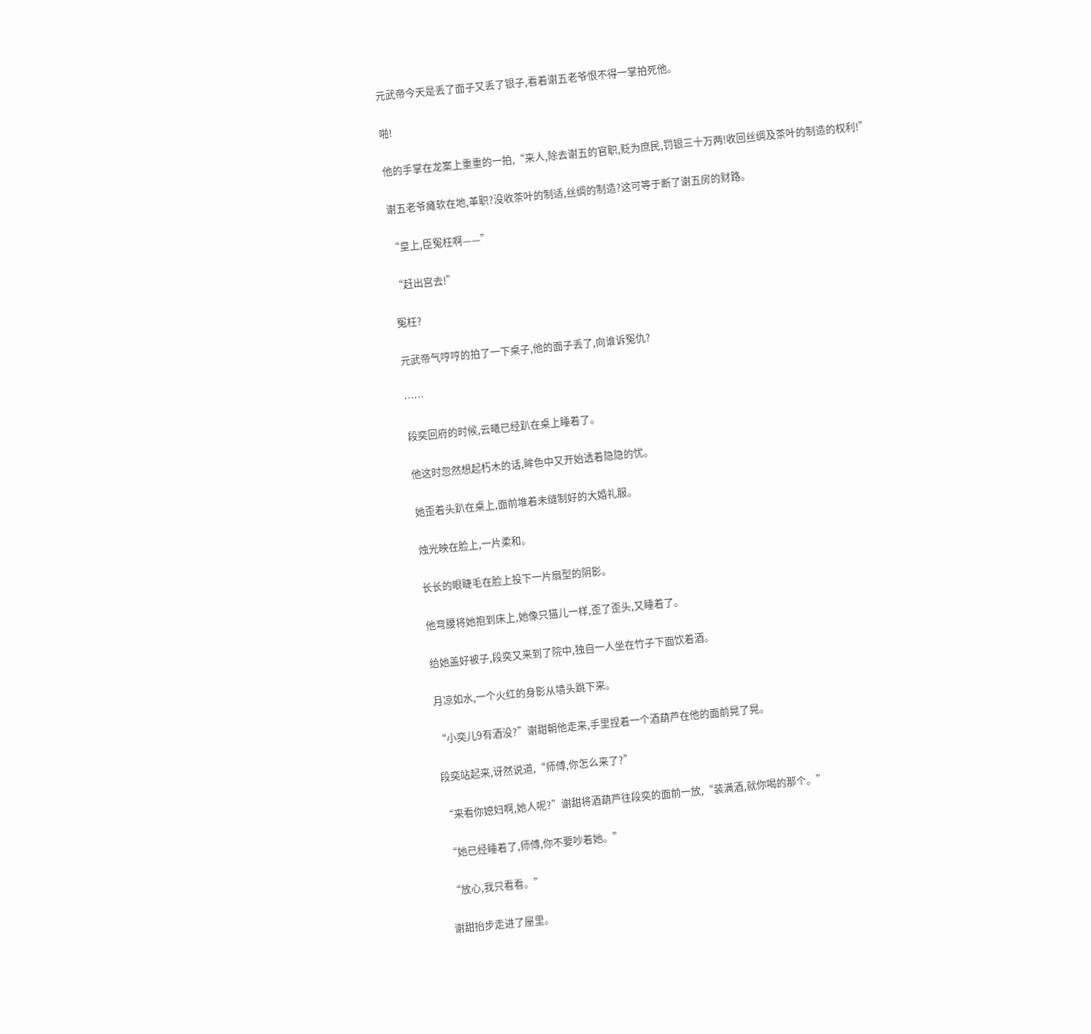元武帝今天是丢了面子又丢了银子,看着谢五老爷恨不得一掌拍死他。

啪!

他的手掌在龙案上重重的一拍,“来人,除去谢五的官职,贬为庶民,罚银三十万两!收回丝绸及茶叶的制造的权利!”

谢五老爷瘫软在地,革职?没收茶叶的制适,丝绸的制造?这可等于断了谢五房的财路。

“皇上,臣冤枉啊——”

“赶出宫去!”

冤枉?

元武帝气哼哼的拍了一下桌子,他的面子丢了,向谁诉冤仇?

……

段奕回府的时候,云曦已经趴在桌上睡着了。

他这时忽然想起朽木的话,眸色中又开始透着隐隐的忧。

她歪着头趴在桌上,面前堆着未缝制好的大婚礼服。

烛光映在脸上,一片柔和。

长长的眼睫毛在脸上投下一片扇型的阴影。

他弯腰将她抱到床上,她像只猫儿一样,歪了歪头,又睡着了。

给她盖好被子,段奕又来到了院中,独自一人坐在竹子下面饮着酒。

月凉如水,一个火红的身影从墙头跳下来。

“小奕儿9有酒没?”谢甜朝他走来,手里捏着一个酒葫芦在他的面前晃了晃。

段奕站起来,讶然说道,“师傅,你怎么来了?”

“来看你媳妇啊,她人呢?”谢甜将酒葫芦往段奕的面前一放,“装满酒,就你喝的那个。”

“她已经睡着了,师傅,你不要吵着她。”

“放心,我只看看。”

谢甜抬步走进了屋里。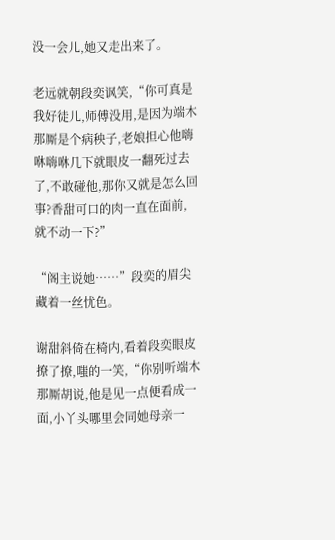没一会儿,她又走出来了。

老远就朝段奕讽笑,“你可真是我好徒儿,师傅没用,是因为端木那厮是个病秧子,老娘担心他嗨咻嗨咻几下就眼皮一翻死过去了,不敢碰他,那你又就是怎么回事?香甜可口的肉一直在面前,就不动一下?”

“阁主说她……”段奕的眉尖藏着一丝忧色。

谢甜斜倚在椅内,看着段奕眼皮撩了撩,嗤的一笑,“你别听端木那厮胡说,他是见一点便看成一面,小丫头哪里会同她母亲一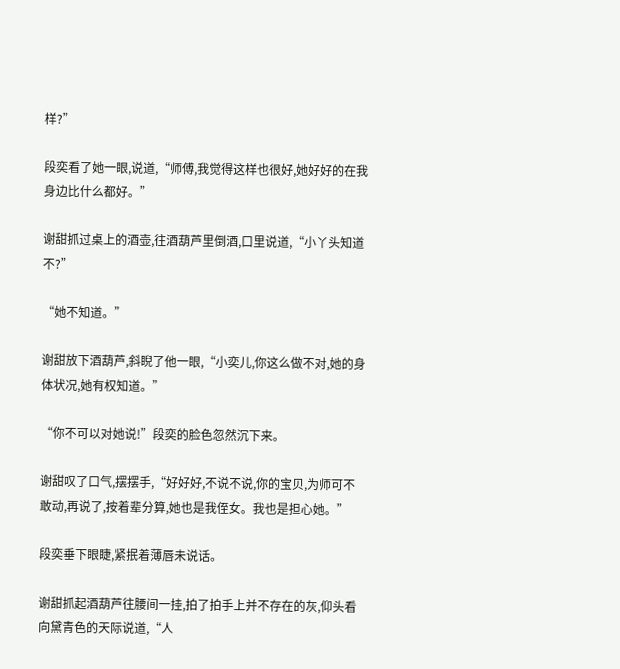样?”

段奕看了她一眼,说道,“师傅,我觉得这样也很好,她好好的在我身边比什么都好。”

谢甜抓过桌上的酒壶,往酒葫芦里倒酒,口里说道,“小丫头知道不?”

“她不知道。”

谢甜放下酒葫芦,斜睨了他一眼,“小奕儿,你这么做不对,她的身体状况,她有权知道。”

“你不可以对她说!”段奕的脸色忽然沉下来。

谢甜叹了口气,摆摆手,“好好好,不说不说,你的宝贝,为师可不敢动,再说了,按着辈分算,她也是我侄女。我也是担心她。”

段奕垂下眼睫,紧抿着薄唇未说话。

谢甜抓起酒葫芦往腰间一挂,拍了拍手上并不存在的灰,仰头看向黛青色的天际说道,“人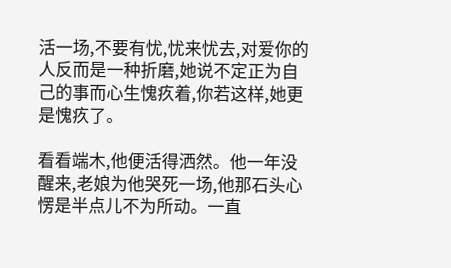活一场,不要有忧,忧来忧去,对爱你的人反而是一种折磨,她说不定正为自己的事而心生愧疚着,你若这样,她更是愧疚了。

看看端木,他便活得洒然。他一年没醒来,老娘为他哭死一场,他那石头心愣是半点儿不为所动。一直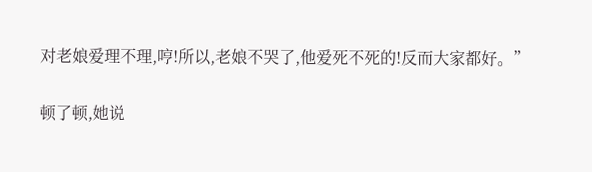对老娘爱理不理,哼!所以,老娘不哭了,他爱死不死的!反而大家都好。”

顿了顿,她说